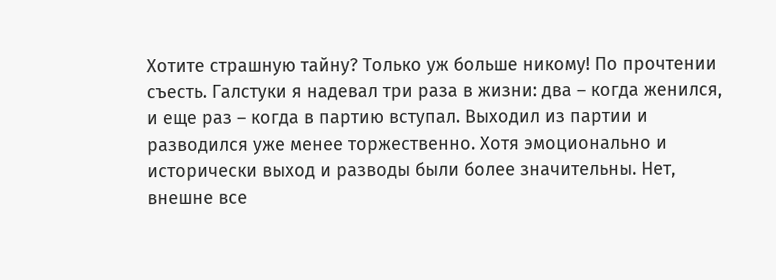Хотите страшную тайну? Только уж больше никому! По прочтении съесть. Галстуки я надевал три раза в жизни: два – когда женился, и еще раз – когда в партию вступал. Выходил из партии и разводился уже менее торжественно. Хотя эмоционально и исторически выход и разводы были более значительны. Нет, внешне все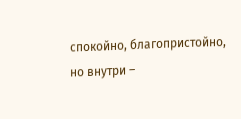спокойно, благопристойно, но внутри –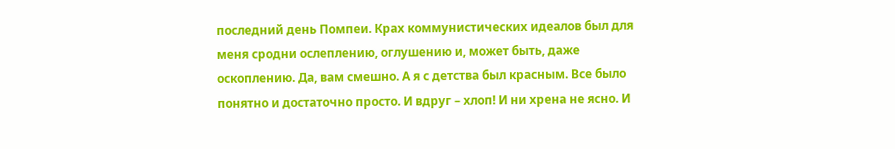последний день Помпеи. Крах коммунистических идеалов был для меня сродни ослеплению, оглушению и, может быть, даже оскоплению. Да, вам смешно. А я с детства был красным. Все было понятно и достаточно просто. И вдруг – хлоп! И ни хрена не ясно. И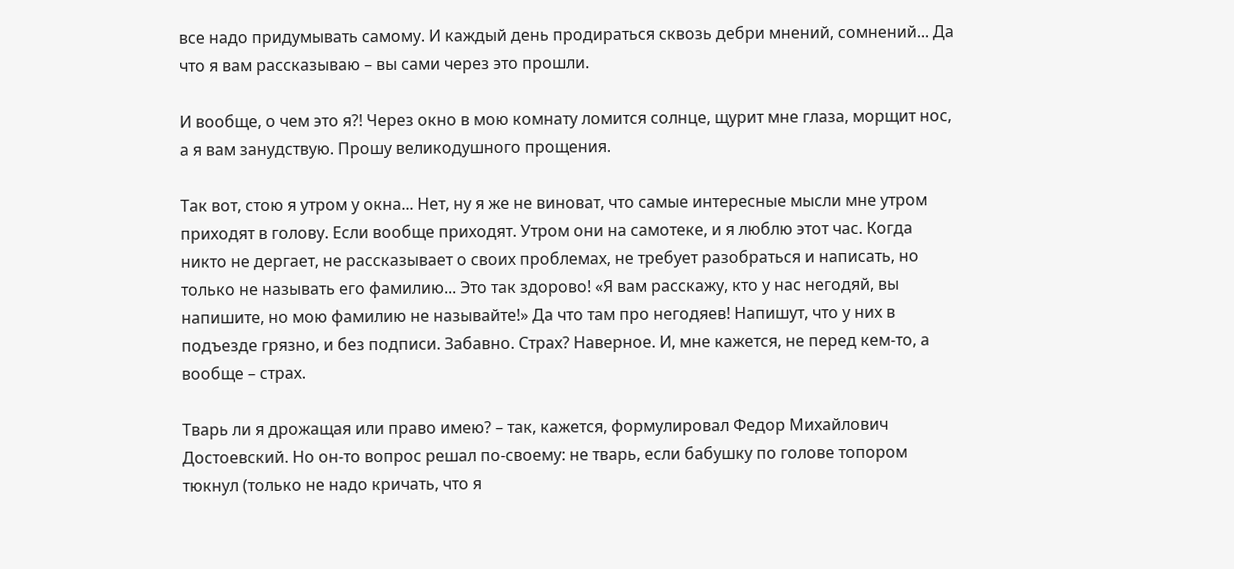все надо придумывать самому. И каждый день продираться сквозь дебри мнений, сомнений... Да что я вам рассказываю – вы сами через это прошли.

И вообще, о чем это я?! Через окно в мою комнату ломится солнце, щурит мне глаза, морщит нос, а я вам занудствую. Прошу великодушного прощения.

Так вот, стою я утром у окна... Нет, ну я же не виноват, что самые интересные мысли мне утром приходят в голову. Если вообще приходят. Утром они на самотеке, и я люблю этот час. Когда никто не дергает, не рассказывает о своих проблемах, не требует разобраться и написать, но только не называть его фамилию... Это так здорово! «Я вам расскажу, кто у нас негодяй, вы напишите, но мою фамилию не называйте!» Да что там про негодяев! Напишут, что у них в подъезде грязно, и без подписи. Забавно. Страх? Наверное. И, мне кажется, не перед кем-то, а вообще – страх.

Тварь ли я дрожащая или право имею? – так, кажется, формулировал Федор Михайлович Достоевский. Но он-то вопрос решал по-своему: не тварь, если бабушку по голове топором тюкнул (только не надо кричать, что я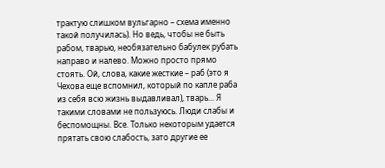трактую слишком вульгарно – схема именно такой получилась). Но ведь, чтобы не быть рабом, тварью, необязательно бабулек рубать направо и налево. Можно просто прямо стоять. Ой, слова, какие жесткие – раб (это я Чехова еще вспомнил, который по капле раба из себя всю жизнь выдавливал), тварь... Я такими словами не пользуюсь. Люди слабы и беспомощны. Все. Только некоторым удается прятать свою слабость, зато другие ее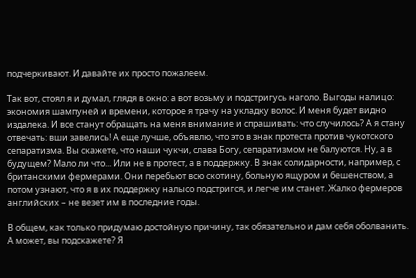подчеркивают. И давайте их просто пожалеем.

Так вот, стоял я и думал, глядя в окно: а вот возьму и подстригусь наголо. Выгоды налицо: экономия шампуней и времени, которое я трачу на укладку волос. И меня будет видно издалека. И все станут обращать на меня внимание и спрашивать: что случилось? А я стану отвечать: вши завелись! А еще лучше, объявлю, что это в знак протеста против чукотского сепаратизма. Вы скажете, что наши чукчи, слава Богу, сепаратизмом не балуются. Ну, а в будущем? Мало ли что... Или не в протест, а в поддержку. В знак солидарности, например, с британскими фермерами. Они перебьют всю скотину, больную ящуром и бешенством, а потом узнают, что я в их поддержку налысо подстригся, и легче им станет. Жалко фермеров английских – не везет им в последние годы.

В общем, как только придумаю достойную причину, так обязательно и дам себя оболванить. А может, вы подскажете? Я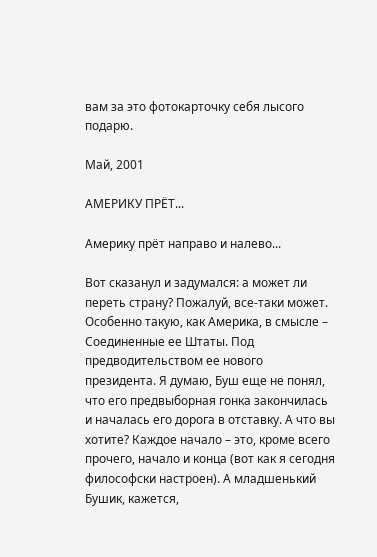вам за это фотокарточку себя лысого подарю.

Май, 2001

АМЕРИКУ ПРЁТ...

Америку прёт направо и налево...

Вот сказанул и задумался: а может ли переть страну? Пожалуй, все-таки может. Особенно такую, как Америка, в смысле – Соединенные ее Штаты. Под предводительством ее нового президента. Я думаю, Буш еще не понял, что его предвыборная гонка закончилась и началась его дорога в отставку. А что вы хотите? Каждое начало – это, кроме всего прочего, начало и конца (вот как я сегодня философски настроен). А младшенький Бушик, кажется,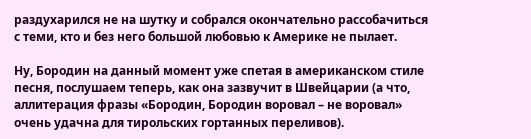раздухарился не на шутку и собрался окончательно рассобачиться с теми, кто и без него большой любовью к Америке не пылает.

Ну, Бородин на данный момент уже спетая в американском стиле песня, послушаем теперь, как она зазвучит в Швейцарии (а что, аллитерация фразы «Бородин, Бородин воровал – не воровал» очень удачна для тирольских гортанных переливов).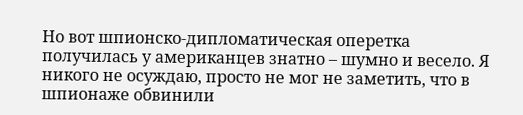Но вот шпионско-дипломатическая оперетка получилась у американцев знатно – шумно и весело. Я никого не осуждаю, просто не мог не заметить, что в шпионаже обвинили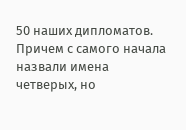50 наших дипломатов. Причем с самого начала назвали имена четверых, но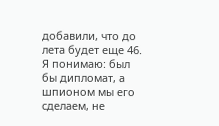добавили, что до лета будет еще 46. Я понимаю: был бы дипломат, а шпионом мы его сделаем, не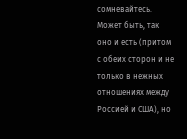сомневайтесь. Может быть, так оно и есть (притом с обеих сторон и не только в нежных отношениях между Россией и США), но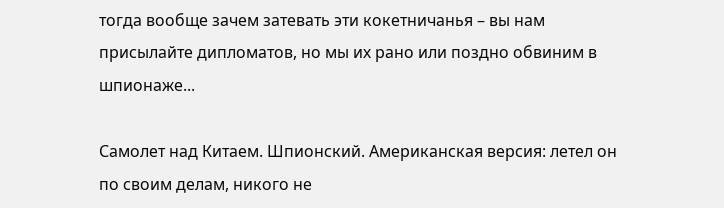тогда вообще зачем затевать эти кокетничанья – вы нам присылайте дипломатов, но мы их рано или поздно обвиним в шпионаже...

Самолет над Китаем. Шпионский. Американская версия: летел он по своим делам, никого не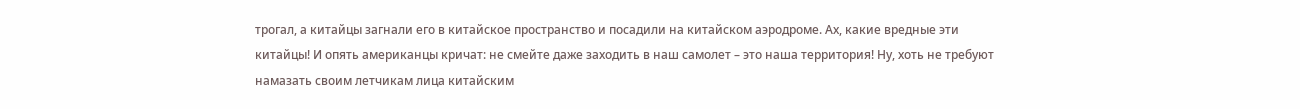трогал, а китайцы загнали его в китайское пространство и посадили на китайском аэродроме. Ах, какие вредные эти китайцы! И опять американцы кричат: не смейте даже заходить в наш самолет – это наша территория! Ну, хоть не требуют намазать своим летчикам лица китайским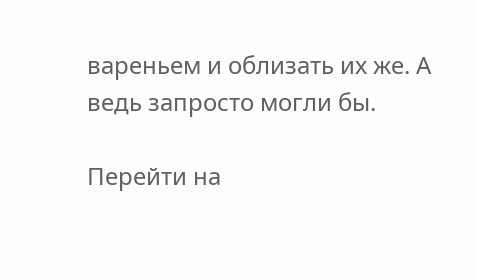вареньем и облизать их же. А ведь запросто могли бы.

Перейти на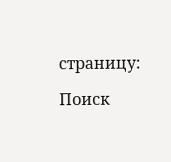страницу:

Поиск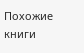Похожие книги